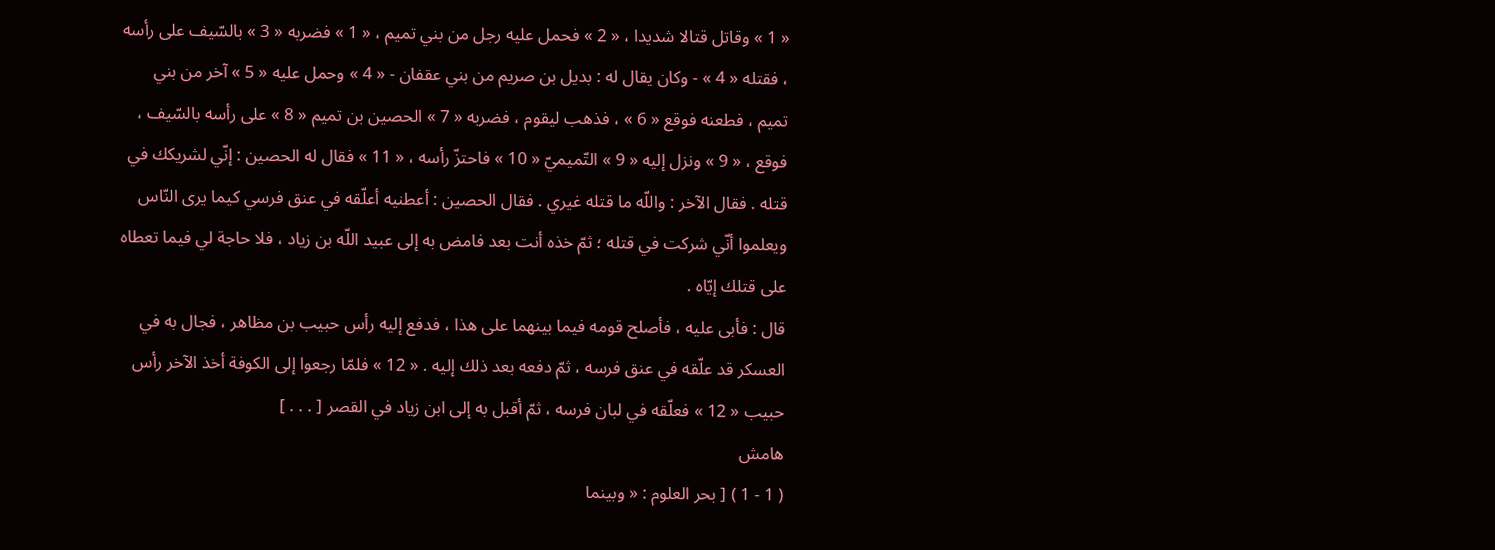« 1 » وقاتل قتالا شديدا ، « 2 » فحمل عليه رجل من بني تميم ، « 1 » فضربه « 3 » بالسّيف على رأسه ، فقتله « 4 » - وكان يقال له : بديل بن صريم من بني عقفان - « 4 » وحمل عليه « 5 » آخر من بني تميم ، فطعنه فوقع « 6 » ، فذهب ليقوم ، فضربه « 7 » الحصين بن تميم « 8 » على رأسه بالسّيف ، فوقع ، « 9 » ونزل إليه « 9 » التّميميّ « 10 » فاحتزّ رأسه ، « 11 » فقال له الحصين : إنّي لشريكك في قتله . فقال الآخر : واللّه ما قتله غيري . فقال الحصين : أعطنيه أعلّقه في عنق فرسي كيما يرى النّاس ويعلموا أنّي شركت في قتله ؛ ثمّ خذه أنت بعد فامض به إلى عبيد اللّه بن زياد ، فلا حاجة لي فيما تعطاه على قتلك إيّاه .
قال : فأبى عليه ، فأصلح قومه فيما بينهما على هذا ، فدفع إليه رأس حبيب بن مظاهر ، فجال به في العسكر قد علّقه في عنق فرسه ، ثمّ دفعه بعد ذلك إليه . « 12 » فلمّا رجعوا إلى الكوفة أخذ الآخر رأس حبيب « 12 » فعلّقه في لبان فرسه ، ثمّ أقبل به إلى ابن زياد في القصر [ . . . ]
هامش
( 1 - 1 ) [ بحر العلوم : « وبينما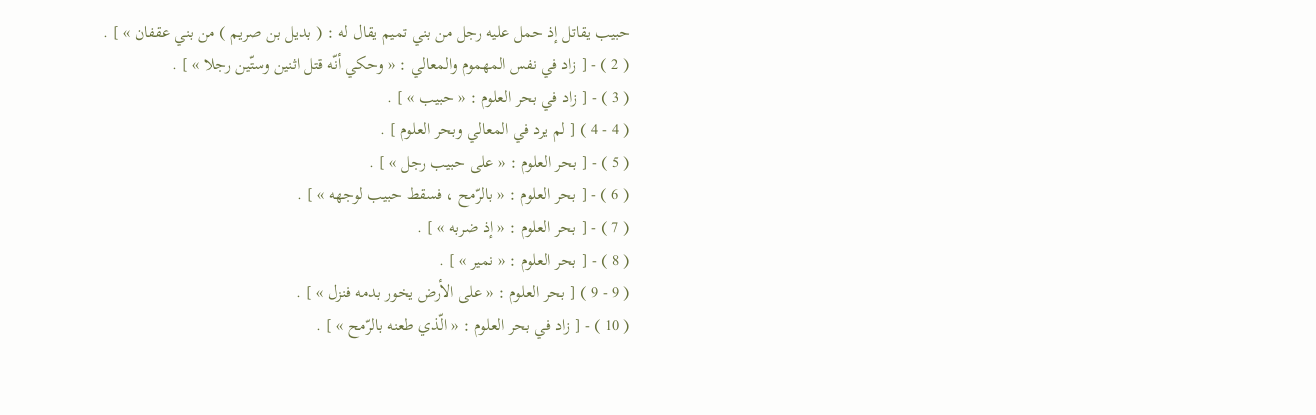حبيب يقاتل إذ حمل عليه رجل من بني تميم يقال له : ( بديل بن صريم ) من بني عقفان » ] .
( 2 ) - [ زاد في نفس المهموم والمعالي : « وحكي أنّه قتل اثنين وستّين رجلا » ] .
( 3 ) - [ زاد في بحر العلوم : « حبيب » ] .
( 4 - 4 ) [ لم يرد في المعالي وبحر العلوم ] .
( 5 ) - [ بحر العلوم : « على حبيب رجل » ] .
( 6 ) - [ بحر العلوم : « بالرّمح ، فسقط حبيب لوجهه » ] .
( 7 ) - [ بحر العلوم : « إذ ضربه » ] .
( 8 ) - [ بحر العلوم : « نمير » ] .
( 9 - 9 ) [ بحر العلوم : « على الأرض يخور بدمه فنزل » ] .
( 10 ) - [ زاد في بحر العلوم : « الّذي طعنه بالرّمح » ] .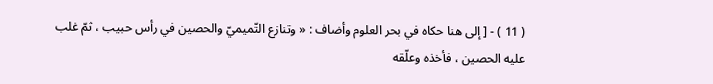( 11 ) - [ إلى هنا حكاه في بحر العلوم وأضاف : « وتنازع التّميميّ والحصين في رأس حبيب ، ثمّ غلب عليه الحصين ، فأخذه وعلّقه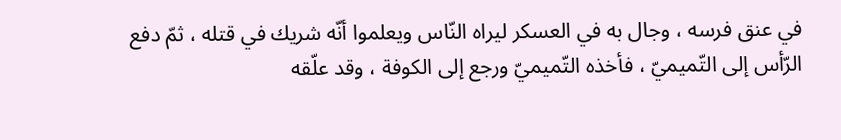في عنق فرسه ، وجال به في العسكر ليراه النّاس ويعلموا أنّه شريك في قتله ، ثمّ دفع الرّأس إلى التّميميّ ، فأخذه التّميميّ ورجع إلى الكوفة ، وقد علّقه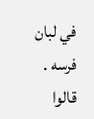في لبان فرسه . قالوا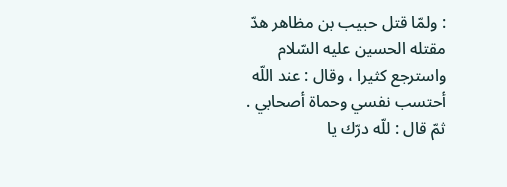: ولمّا قتل حبيب بن مظاهر هدّ مقتله الحسين عليه السّلام واسترجع كثيرا ، وقال : عند اللّه أحتسب نفسي وحماة أصحابي . ثمّ قال : للّه درّك يا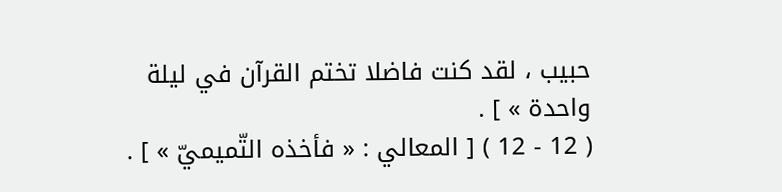حبيب ، لقد كنت فاضلا تختم القرآن في ليلة واحدة » ] .
( 12 - 12 ) [ المعالي : « فأخذه التّميميّ » ] .